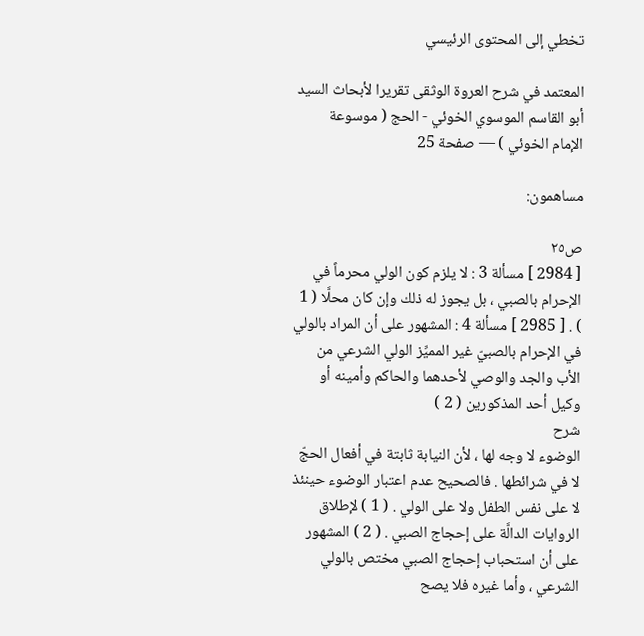تخطي إلى المحتوى الرئيسي

المعتمد في شرح العروة الوثقى تقريرا لأبحاث السيد أبو القاسم الموسوي الخوئي - الحج ( موسوعة الإمام الخوئي ) — صفحة 25

مساهمون:

ص٢٥
[ 2984 ] مسألة 3 : لا يلزم كون الولي محرماً في الإحرام بالصبي ، بل يجوز له ذلك وإن كان محلَّا ( 1 ) . [ 2985 ] مسألة 4 : المشهور على أن المراد بالولي في الإحرام بالصبيّ غير المميِّز الولي الشرعي من الأب والجد والوصي لأحدهما والحاكم وأمينه أو وكيل أحد المذكورين ( 2 )
شرح
الوضوء لا وجه لها ، لأن النيابة ثابتة في أفعال الحجّ لا في شرائطها . فالصحيح عدم اعتبار الوضوء حينئذ لا على نفس الطفل ولا على الولي . ( 1 ) لإطلاق الروايات الدالَّة على إحجاج الصبي . ( 2 ) المشهور على أن استحباب إحجاج الصبي مختص بالولي الشرعي ، وأما غيره فلا يصح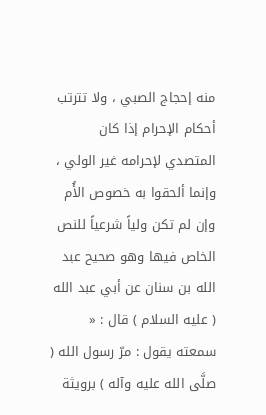منه إحجاج الصبي ، ولا تترتب أحكام الإحرام إذا كان المتصدي لإحرامه غير الولي ، وإنما ألحقوا به خصوص الأُم وإن لم تكن ولياً شرعياً للنص الخاص فيها وهو صحيح عبد الله بن سنان عن أبي عبد الله ( عليه السلام ) قال : « سمعته يقول : مرّ رسول الله ( صلَّى الله عليه وآله ) برويثة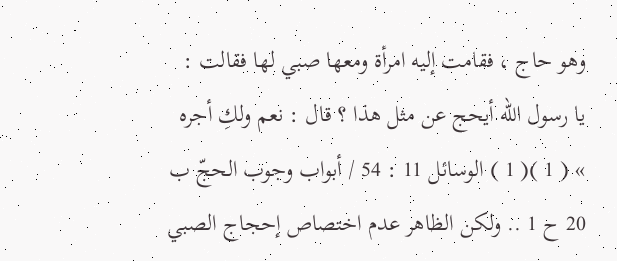وهو حاج ، فقامت إليه امرأة ومعها صبي لها فقالت : يا رسول الله أيحج عن مثل هذا ؟ قال : نعم ولكِ أجره » ( 1 )( 1 ) الوسائل 11 : 54 / أبواب وجوب الحجّ ب 20 ح 1 .. ولكن الظاهر عدم اختصاص إحجاج الصبي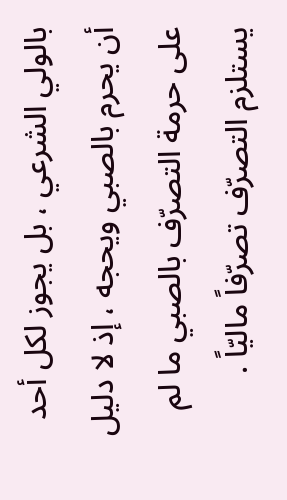بالولي الشرعي ، بل يجوز لكل أحد أن يحرم بالصبي ويحجه ، إذ لا دليل على حرمة التصرّف بالصبي ما لم يستلزم التصرّف تصرّفاً ماليّاً .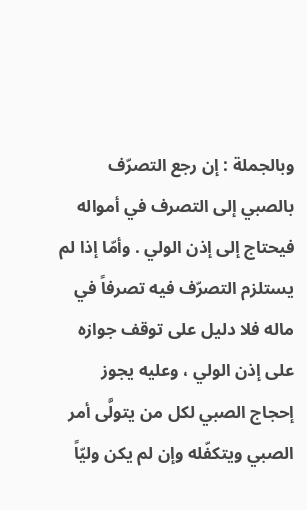وبالجملة : إن رجع التصرّف بالصبي إلى التصرف في أمواله فيحتاج إلى إذن الولي . وأمّا إذا لم يستلزم التصرّف فيه تصرفاً في ماله فلا دليل على توقف جوازه على إذن الولي ، وعليه يجوز إحجاج الصبي لكل من يتولَّى أمر الصبي ويتكفّله وإن لم يكن وليّاً